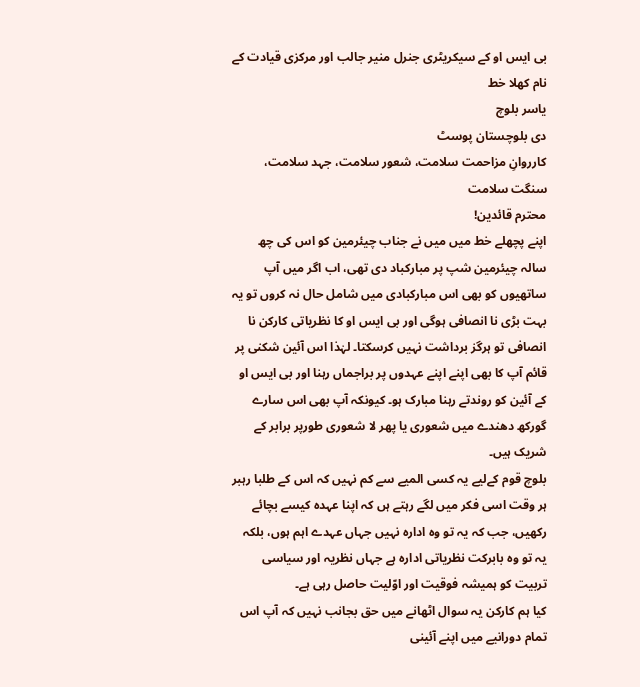بی ایس او کے سیکریٹری جنرل منیر جالب اور مرکزی قیادت کے نام کھلا خط
یاسر بلوچ
دی بلوچستان پوسٹ
کارروانِ مزاحمت سلامت، شعور سلامت، جہد سلامت، سنگت سلامت
محترم قائدین!
اپنے پچھلے خط میں میں نے جناب چیئرمین کو اس کی چھ سالہ چیئرمین شپ پر مبارکباد دی تھی، اب اگر میں آپ ساتھیوں کو بھی اس مبارکبادی میں شامل حال نہ کروں تو یہ بہت بڑی نا انصافی ہوگی اور بی ایس او کا نظریاتی کارکن نا انصافی تو ہرگز برداشت نہیں کرسکتا۔ لہٰذا اس آئین شکنی پر قائم آپ کا بھی اپنے اپنے عہدوں پر براجماں رہنا اور بی ایس او کے آئین کو روندتے رہنا مبارک ہو۔ کیونکہ آپ بھی اس سارے گورکھ دھندے میں شعوری یا پھر لا شعوری طورپر برابر کے شریک ہیں۔
بلوچ قوم کےلیے یہ کسی المیے سے کم نہیں کہ اس کے طلبا رہبر ہر وقت اسی فکر میں لگے رہتے ہں کہ اپنا عہدہ کیسے بچائے رکھیں، جب کہ یہ تو وہ ادارہ نہیں جہاں عہدے اہم ہوں، بلکہ یہ تو وہ بابرکت نظریاتی ادارہ ہے جہاں نظریہ اور سیاسی تربیت کو ہمیشہ فوقیت اور اوّلیت حاصل رہی ہے۔
کیا ہم کارکن یہ سوال اٹھانے میں حق بجانب نہیں کہ آپ اس تمام دورانیے میں اپنے آئینی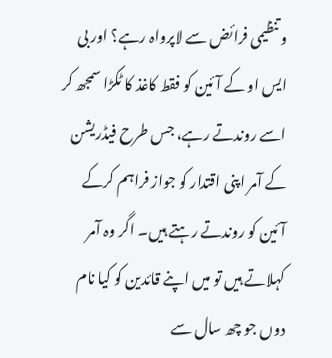و تنظیمی فرائض سے لاپرواہ رہے؟ اور بی ایس او کے آئین کو فقط کاغذ کا ٹکڑا سمجھ کر اسے روندتے رہے، جس طرح فیڈریشن کے آمر اپنی اقتدار کو جواز فراہم کرکے آئین کو روندتے رہتے ہیں۔ اگر وہ آمر کہلاتے ہیں تو میں اپنے قائدین کو کیا نام دوں جو چھ سال سے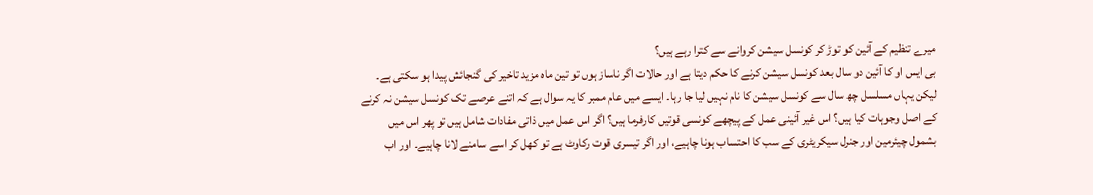میرے تنظیم کے آئین کو توڑ کر کونسل سیشن کروانے سے کترا رہے ہیں؟
بی ایس او کا آئین دو سال بعد کونسل سیشن کرنے کا حکم دیتا ہے اور حالات اگر ناساز ہوں تو تین ماہ مزید تاخیر کی گنجائش پیدا ہو سکتی ہے۔ لیکن یہاں مسلسل چھ سال سے کونسل سیشن کا نام نہیں لیا جا رہا۔ ایسے میں عام ممبر کا یہ سوال ہے کہ اتنے عرصے تک کونسل سیشن نہ کرنے کے اصل وجوہات کیا ہیں؟ اس غیر آئینی عمل کے پیچھے کونسی قوتیں کارفرما ہیں؟ اگر اس عمل میں ذاتی مفادات شامل ہیں تو پھر اس میں بشمول چیئرمین اور جنرل سیکریٹری کے سب کا احتساب ہونا چاہیے، اور اگر تیسری قوت رکاوٹ ہے تو کھل کر اسے سامنے لانا چاہیے۔ اور اب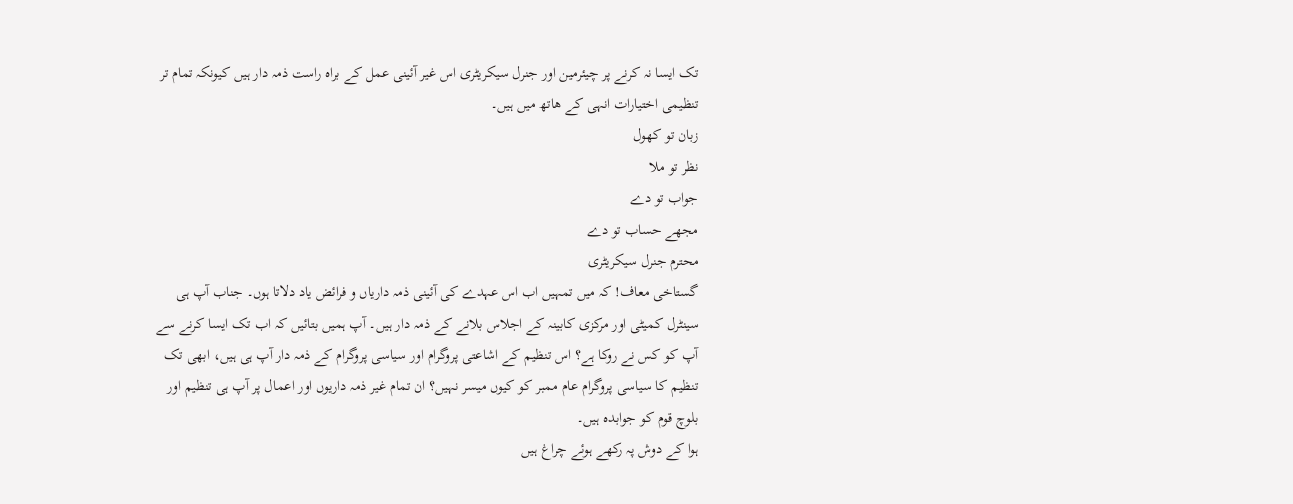تک ایسا نہ کرنے پر چیئرمین اور جنرل سیکریٹری اس غیر آئینی عمل کے براہ راست ذمہ دار ہیں کیونکہ تمام تر تنظیمی اختیارات انہی کے ھاتھ میں ہیں۔
زبان تو کھول
نظر تو ملا
جواب تو دے
مجھے حساب تو دے
محترم جنرل سیکریٹری
گستاخی معاف! کہ میں تمہیں اب اس عہدے کی آئینی ذمہ داریاں و فرائض یاد دلاتا ہوں۔ جناب آپ ہی سینٹرل کمیٹی اور مرکزی کابینہ کے اجلاس بلانے کے ذمہ دار ہیں۔ آپ ہمیں بتائیں کہ اب تک ایسا کرنے سے آپ کو کس نے روکا ہے؟ اس تنظیم کے اشاعتی پروگرام اور سیاسی پروگرام کے ذمہ دار آپ ہی ہیں، ابھی تک تنظیم کا سیاسی پروگرام عام ممبر کو کیوں میسر نہیں؟ ان تمام غیر ذمہ داریوں اور اعمال پر آپ ہی تنظیم اور بلوچ قوم کو جوابدہ ہیں۔
ہوا کے دوش پہ رکھے ہوئے چراغ ہیں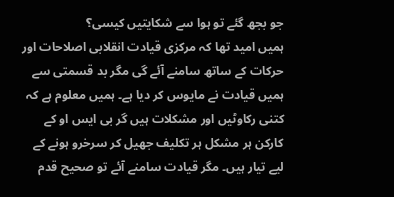جو بجھ گئے تو ہوا سے شکایتیں کیسی؟
ہمیں امید تھا کہ مرکزی قیادت انقلابی اصلاحات اور حرکات کے ساتھ سامنے آئے گی مگر بد قسمتی سے ہمیں قیادت نے مایوس کر دیا ہے۔ ہمیں معلوم ہے کہ کتنی رکاوٹیں اور مشکلات ہیں گر بی ایس او کے کارکن ہر مشکل ہر تکلیف جھیل کر سرخرو ہونے کے لیے تیار ہیں۔ مگر قیادت سامنے آئے تو صحیح قدم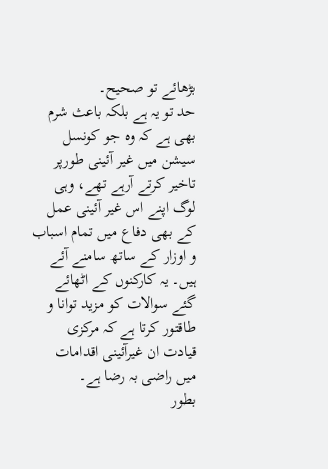بڑھائے تو صحیح۔
حد تو یہ ہے بلکہ باعث شرم بھی ہے کہ وہ جو کونسل سیشن میں غیر آئینی طورپر تاخیر کرتے آرہے تھے، وہی لوگ اپنے اس غیر آئینی عمل کے بھی دفاع میں تمام اسباب و اوزار کے ساتھ سامنے آئے ہیں۔ یہ کارکنوں کے اٹھائے گئے سوالات کو مزید توانا و طاقتور کرتا ہے کہ مرکزی قیادت ان غیرآئینی اقدامات میں راضی بہ رضا ہے۔
بطور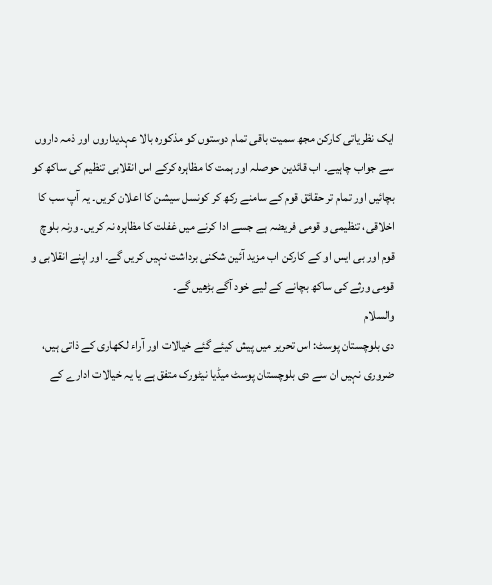ایک نظریاتی کارکن مجھ سمیت باقی تمام دوستوں کو مذکورہ بالا عہدیداروں اور ذمہ داروں سے جواب چاہیے۔ اب قائدین حوصلہ اور ہمت کا مظاہرہ کرکے اس انقلابی تنظیم کی ساکھ کو بچائیں اور تمام تر حقائق قوم کے سامنے رکھ کر کونسل سیشن کا اعلان کریں۔ یہ آپ سب کا اخلاقی، تنظیمی و قومی فریضہ ہے جسے ادا کرنے میں غفلت کا مظاہرہ نہ کریں۔ ورنہ بلوچ قوم اور بی ایس او کے کارکن اب مزید آئین شکنی برداشت نہیں کریں گے۔ اور اپنے انقلابی و قومی ورثے کی ساکھ بچانے کے لیے خود آگے بڑھیں گے۔
والسلام
دی بلوچستان پوسٹ: اس تحریر میں پیش کیئے گئے خیالات اور آراء لکھاری کے ذاتی ہیں، ضروری نہیں ان سے دی بلوچستان پوسٹ میڈیا نیٹورک متفق ہے یا یہ خیالات ادارے کے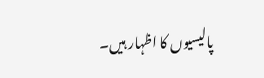پالیسیوں کا اظہار ہیں۔